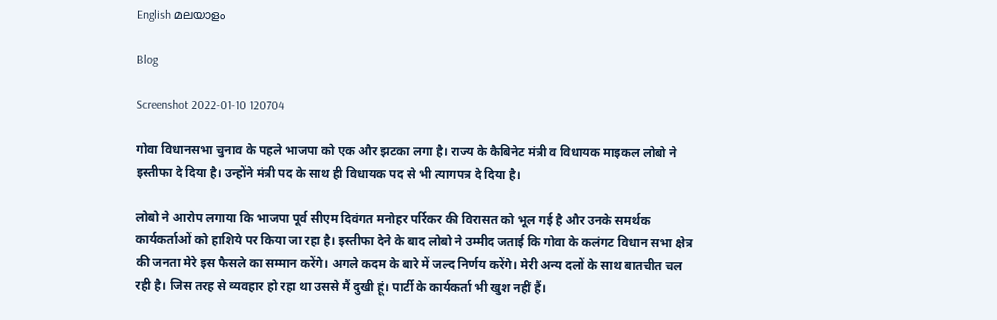English മലയാളം

Blog

Screenshot 2022-01-10 120704

गोवा विधानसभा चुनाव के पहले भाजपा को एक और झटका लगा है। राज्य के कैबिनेट मंत्री व विधायक माइकल लोबो ने इस्तीफा दे दिया है। उन्होंने मंत्री पद के साथ ही विधायक पद से भी त्यागपत्र दे दिया है।

लोबो ने आरोप लगाया कि भाजपा पूर्व सीएम दिवंगत मनोहर पर्रिकर की विरासत को भूल गई है और उनके समर्थक कार्यकर्ताओं को हाशिये पर किया जा रहा है। इस्तीफा देने के बाद लोबो ने उम्मीद जताई कि गोवा के कलंगट विधान सभा क्षेत्र की जनता मेरे इस फैसले का सम्मान करेंगे। अगले कदम के बारे में जल्द निर्णय करेंगे। मेरी अन्य दलों के साथ बातचीत चल रही है। जिस तरह से व्यवहार हो रहा था उससे मैं दुखी हूं। पार्टी के कार्यकर्ता भी खुश नहीं हैं।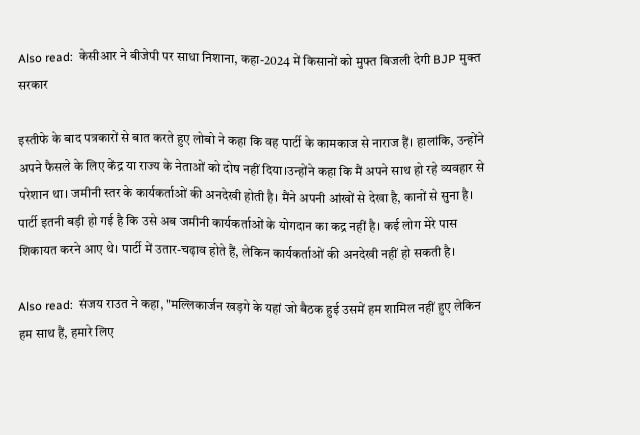Also read:  केसीआर ने बीजेपी पर साधा निशाना, कहा-2024 में किसानों को मुफ्त बिजली देगी BJP मुक्त सरकार

इस्तीफे के बाद पत्रकारों से बात करते हुए लोबो ने कहा कि वह पार्टी के कामकाज से नाराज हैं। हालांकि, उन्होंने अपने फैसले के लिए केंद्र या राज्य के नेताओं को दोष नहीं दिया।उन्होंने कहा कि मैं अपने साथ हो रहे व्यवहार से परेशान था। जमीनी स्तर के कार्यकर्ताओं की अनदेखी होती है। मैंने अपनी आंखों से देखा है, कानों से सुना है। पार्टी इतनी बड़ी हो गई है कि उसे अब जमीनी कार्यकर्ताओं के योगदान का कद्र नहीं है। कई लोग मेरे पास शिकायत करने आए थे। पार्टी में उतार-चढ़ाव होते हैं, लेकिन कार्यकर्ताओं की अनदेखी नहीं हो सकती है।

Also read:  संजय राउत ने कहा, "मल्लिकार्जन खड़गे के यहां जो बैठक हुई उसमें हम शामिल नहीं हुए लेकिन हम साथ हैं, हमारे लिए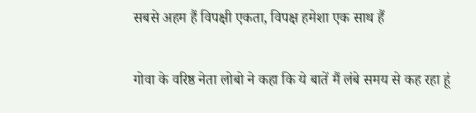सबसे अहम हैं विपक्षी एकता, विपक्ष हमेशा एक साथ हैं

गोवा के वरिष्ठ नेता लोबो ने कहा कि ये बातें मैं लंबे समय से कह रहा हूं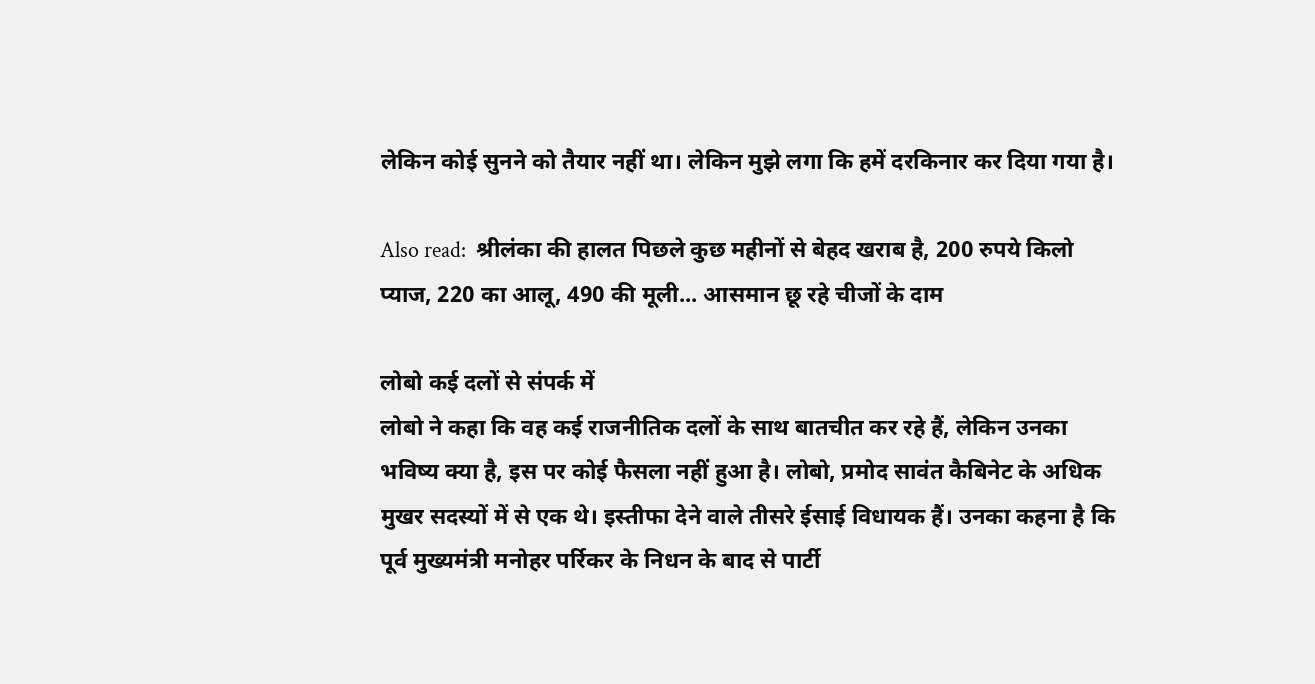लेकिन कोई सुनने को तैयार नहीं था। लेकिन मुझे लगा कि हमें दरकिनार कर दिया गया है।

Also read:  श्रीलंका की हालत पिछले कुछ महीनों से बेहद खराब है, 200 रुपये किलो प्याज, 220 का आलू, 490 की मूली... आसमान छू रहे चीजों के दाम

लोबो कई दलों से संपर्क में
लोबो ने कहा कि वह कई राजनीतिक दलों के साथ बातचीत कर रहे हैं, लेकिन उनका भविष्य क्या है, इस पर कोई फैसला नहीं हुआ है। लोबो, प्रमोद सावंत कैबिनेट के अधिक मुखर सदस्यों में से एक थे। इस्तीफा देने वाले तीसरे ईसाई विधायक हैं। उनका कहना है कि पूर्व मुख्यमंत्री मनोहर पर्रिकर के निधन के बाद से पार्टी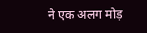ने एक अलग मोड़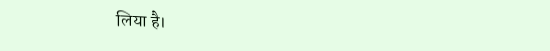लिया है।